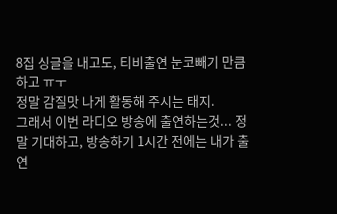8집 싱글을 내고도, 티비출연 눈코빼기 만큼하고 ㅠㅜ
정말 감질맛 나게 활동해 주시는 태지.
그래서 이번 라디오 방송에 출연하는것... 정말 기대하고, 방송하기 1시간 전에는 내가 출연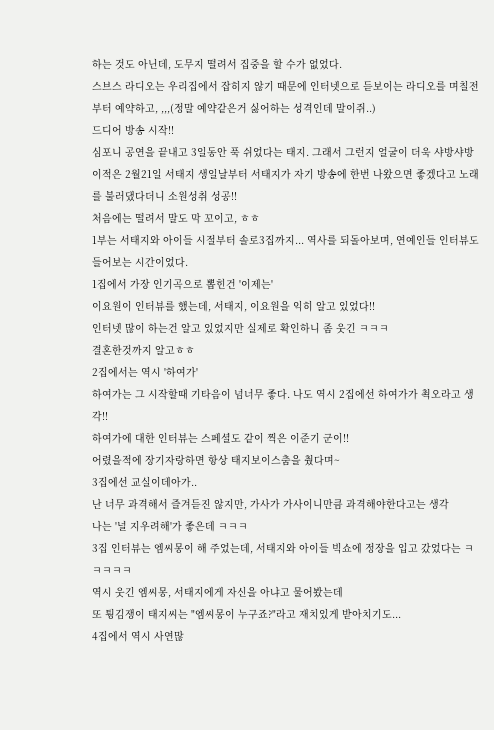하는 것도 아닌데, 도무지 떨려서 집중을 할 수가 없었다.
스브스 라디오는 우리집에서 잡히지 않기 때문에 인터넷으로 듣보이는 라디오를 며칠전부터 예약하고, ,,,(정말 예약같은거 싫어하는 성격인데 말이쥐..)
드디어 방송 시작!!
심포니 공연을 끝내고 3일동안 푹 쉬었다는 태지. 그래서 그런지 얼굴이 더욱 샤방샤방
이적은 2월21일 서태지 생일날부터 서태지가 자기 방송에 한번 나왔으면 좋겠다고 노래를 불러댔다더니 소원성취 성공!!
처음에는 떨려서 말도 막 꼬이고, ㅎㅎ
1부는 서태지와 아이들 시절부터 솔로3집까지... 역사를 되돌아보며, 연예인들 인터뷰도 들어보는 시간이었다.
1집에서 가장 인기곡으로 뽑힌건 '이제는'
이요원이 인터뷰를 했는데, 서태지, 이요원을 익히 알고 있었다!!
인터넷 많이 하는건 알고 있었지만 실제로 확인하니 좀 웃긴 ㅋㅋㅋ
결혼한것까지 알고ㅎㅎ
2집에서는 역시 '하여가'
하여가는 그 시작할때 기타음이 넘너무 좋다. 나도 역시 2집에선 하여가가 쵝오라고 생각!!
하여가에 대한 인터뷰는 스페셜도 같이 찍은 이준기 군이!!
어렸을적에 장기자랑하면 항상 태지보이스춤을 췄다며~
3집에선 교실이데아가..
난 너무 과격해서 즐겨듣진 않지만, 가사가 가사이니만큼 과격해야한다고는 생각
나는 '널 지우려해'가 좋은데 ㅋㅋㅋ
3집 인터뷰는 엠씨몽이 해 주었는데, 서태지와 아이들 빅쇼에 정장을 입고 갔었다는 ㅋㅋㅋㅋㅋ
역시 웃긴 엠씨몽, 서태지에게 자신을 아냐고 물어봤는데
또 튕김쟁이 태지씨는 "엠씨몽이 누구죠?"라고 재치있게 받아치기도...
4집에서 역시 사연많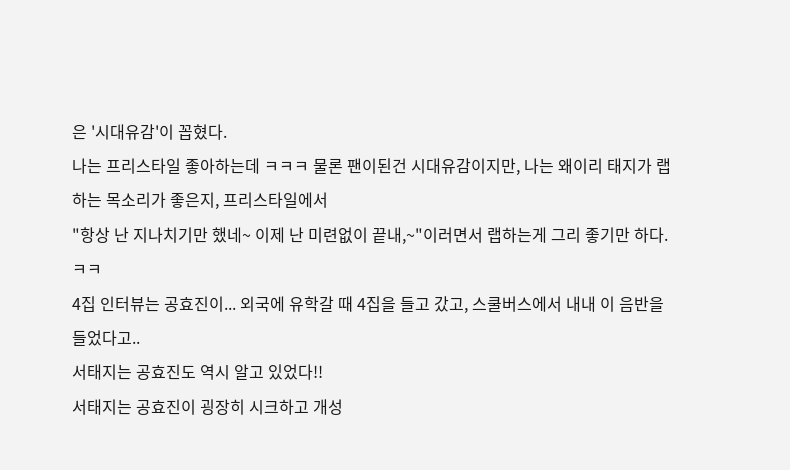은 '시대유감'이 꼽혔다.
나는 프리스타일 좋아하는데 ㅋㅋㅋ 물론 팬이된건 시대유감이지만, 나는 왜이리 태지가 랩하는 목소리가 좋은지, 프리스타일에서
"항상 난 지나치기만 했네~ 이제 난 미련없이 끝내,~"이러면서 랩하는게 그리 좋기만 하다. ㅋㅋ
4집 인터뷰는 공효진이... 외국에 유학갈 때 4집을 들고 갔고, 스쿨버스에서 내내 이 음반을 들었다고..
서태지는 공효진도 역시 알고 있었다!!
서태지는 공효진이 굉장히 시크하고 개성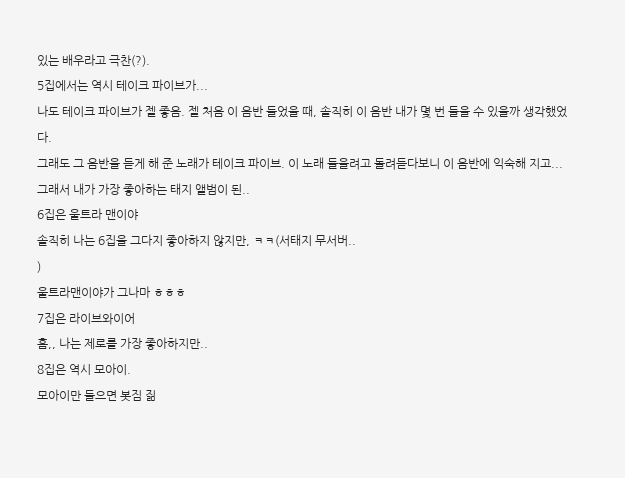있는 배우라고 극찬(?).
5집에서는 역시 테이크 파이브가...
나도 테이크 파이브가 젤 좋음. 젤 처음 이 음반 들었을 때, 솔직히 이 음반 내가 몇 번 들을 수 있을까 생각했었다.
그래도 그 음반을 듣게 해 준 노래가 테이크 파이브. 이 노래 들을려고 돌려듣다보니 이 음반에 익숙해 지고...
그래서 내가 가장 좋아하는 태지 앨범이 된..
6집은 울트라 맨이야
솔직히 나는 6집을 그다지 좋아하지 않지만, ㅋㅋ(서태지 무서버..
)
울트라맨이야가 그나마 ㅎㅎㅎ
7집은 라이브와이어
흠,, 나는 제로를 가장 좋아하지만..
8집은 역시 모아이.
모아이만 들으면 봇짐 짊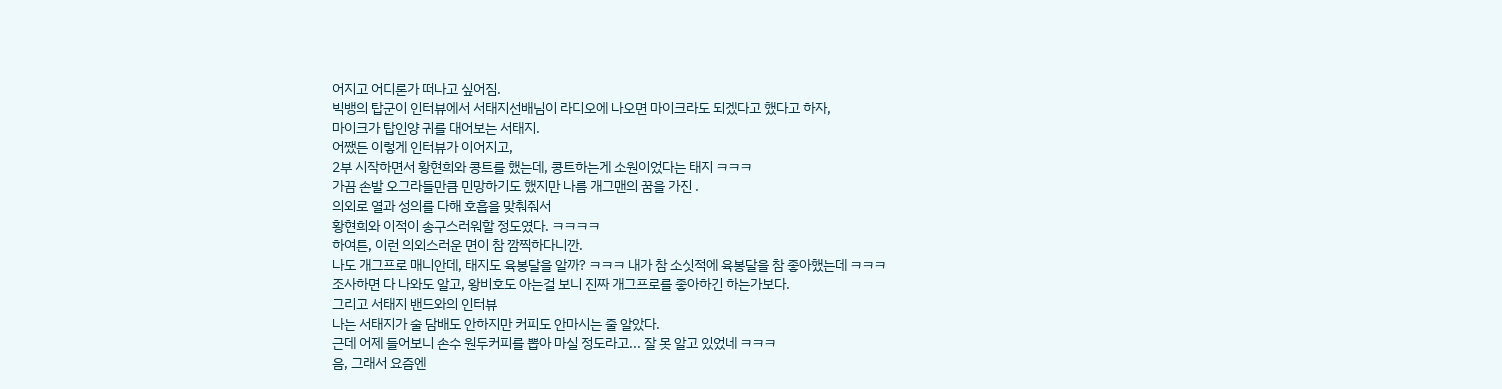어지고 어디론가 떠나고 싶어짐.
빅뱅의 탑군이 인터뷰에서 서태지선배님이 라디오에 나오면 마이크라도 되겠다고 했다고 하자,
마이크가 탑인양 귀를 대어보는 서태지.
어쨌든 이렇게 인터뷰가 이어지고,
2부 시작하면서 황현희와 콩트를 했는데, 콩트하는게 소원이었다는 태지 ㅋㅋㅋ
가끔 손발 오그라들만큼 민망하기도 했지만 나름 개그맨의 꿈을 가진 .
의외로 열과 성의를 다해 호흡을 맞춰줘서
황현희와 이적이 송구스러워할 정도였다. ㅋㅋㅋㅋ
하여튼, 이런 의외스러운 면이 참 깜찍하다니깐.
나도 개그프로 매니안데, 태지도 육봉달을 알까? ㅋㅋㅋ 내가 참 소싯적에 육봉달을 참 좋아했는데 ㅋㅋㅋ
조사하면 다 나와도 알고, 왕비호도 아는걸 보니 진짜 개그프로를 좋아하긴 하는가보다.
그리고 서태지 밴드와의 인터뷰
나는 서태지가 술 담배도 안하지만 커피도 안마시는 줄 알았다.
근데 어제 들어보니 손수 원두커피를 뽑아 마실 정도라고... 잘 못 알고 있었네 ㅋㅋㅋ
음, 그래서 요즘엔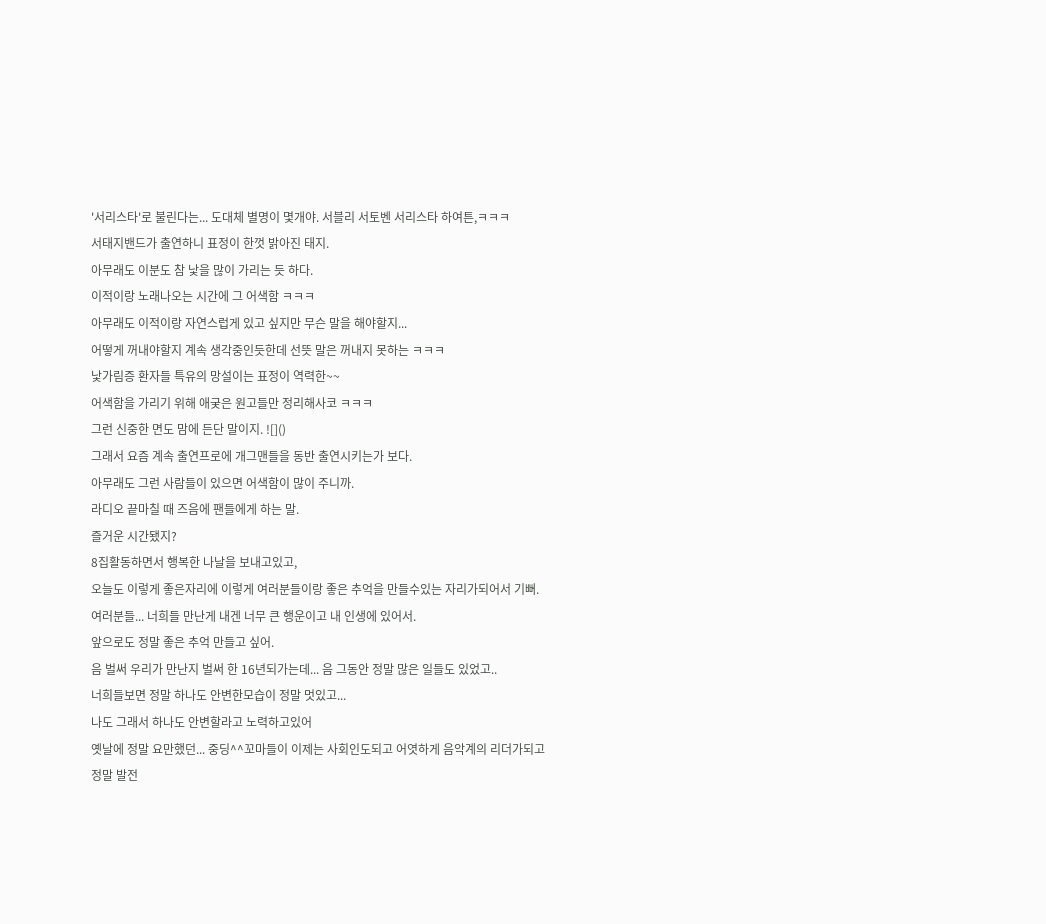'서리스타'로 불린다는... 도대체 별명이 몇개야. 서블리 서토벤 서리스타 하여튼,ㅋㅋㅋ
서태지밴드가 출연하니 표정이 한껏 밝아진 태지.
아무래도 이분도 참 낯을 많이 가리는 듯 하다.
이적이랑 노래나오는 시간에 그 어색함 ㅋㅋㅋ
아무래도 이적이랑 자연스럽게 있고 싶지만 무슨 말을 해야할지...
어떻게 꺼내야할지 계속 생각중인듯한데 선뜻 말은 꺼내지 못하는 ㅋㅋㅋ
낯가림증 환자들 특유의 망설이는 표정이 역력한~~
어색함을 가리기 위해 애궂은 원고들만 정리해사코 ㅋㅋㅋ
그런 신중한 면도 맘에 든단 말이지. ![]()
그래서 요즘 계속 출연프로에 개그맨들을 동반 출연시키는가 보다.
아무래도 그런 사람들이 있으면 어색함이 많이 주니까.
라디오 끝마칠 때 즈음에 팬들에게 하는 말.
즐거운 시간됐지?
8집활동하면서 행복한 나날을 보내고있고,
오늘도 이렇게 좋은자리에 이렇게 여러분들이랑 좋은 추억을 만들수있는 자리가되어서 기뻐.
여러분들... 너희들 만난게 내겐 너무 큰 행운이고 내 인생에 있어서.
앞으로도 정말 좋은 추억 만들고 싶어.
음 벌써 우리가 만난지 벌써 한 16년되가는데... 음 그동안 정말 많은 일들도 있었고..
너희들보면 정말 하나도 안변한모습이 정말 멋있고...
나도 그래서 하나도 안변할라고 노력하고있어
옛날에 정말 요만했던... 중딩^^꼬마들이 이제는 사회인도되고 어엿하게 음악계의 리더가되고
정말 발전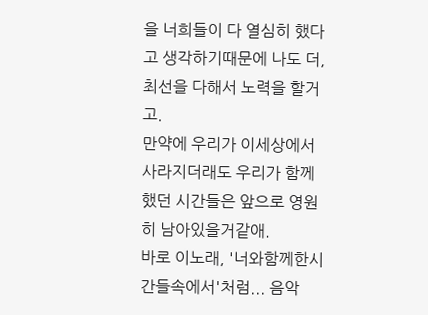을 너희들이 다 열심히 했다고 생각하기때문에 나도 더, 최선을 다해서 노력을 할거고.
만약에 우리가 이세상에서 사라지더래도 우리가 함께했던 시간들은 앞으로 영원히 남아있을거같애.
바로 이노래, '너와함께한시간들속에서'처럼... 음악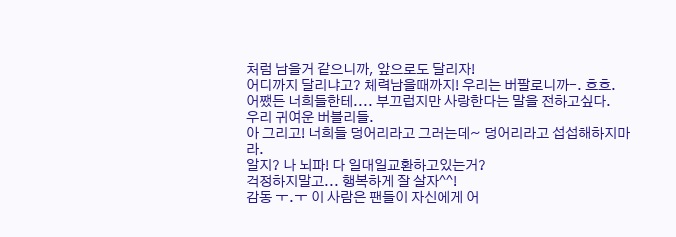처럼 남을거 같으니까, 앞으로도 달리자!
어디까지 달리냐고? 체력남을때까지! 우리는 버팔로니까-. 흐흐.
어쨌든 너희들한테.... 부끄럽지만 사랑한다는 말을 전하고싶다.
우리 귀여운 버블리들.
아 그리고! 너희들 덩어리라고 그러는데~ 덩어리라고 섭섭해하지마라.
알지? 나 뇌파! 다 일대일교환하고있는거?
걱정하지말고... 행복하게 잘 살자^^!
감동 ㅜ.ㅜ 이 사람은 팬들이 자신에게 어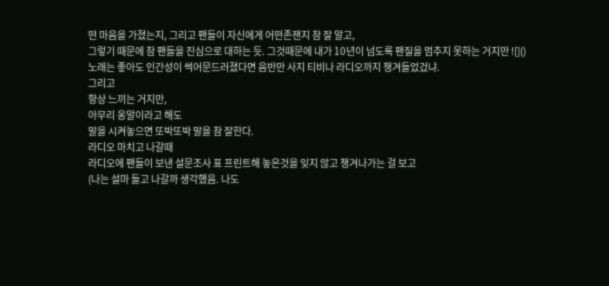떤 마음을 가졌는지, 그리고 팬들이 자신에게 어떤존잰지 참 잘 알고,
그렇기 때문에 참 팬들을 진심으로 대하는 듯. 그것때문에 내가 10년이 넘도록 팬질을 멈추지 못하는 거지만 ![]()
노래는 좋아도 인간성이 썩어문드러졌다면 음반만 사지 티비나 라디오까지 챙겨들었겄냐.
그리고
항상 느끼는 거지만,
아무리 옹알이라고 해도
말을 시켜놓으면 또박또박 말을 참 잘한다.
라디오 마치고 나갈때
라디오에 팬들이 보낸 설문조사 표 프린트해 놓은것을 잊지 않고 챙겨나가는 걸 보고
(나는 설마 들고 나갈까 생각했음. 나도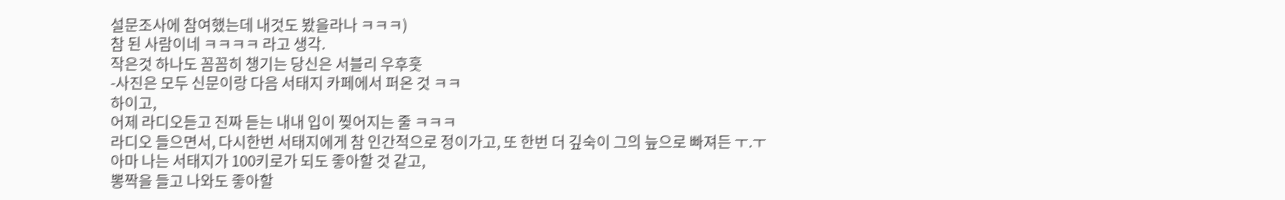설문조사에 참여했는데 내것도 봤을라나 ㅋㅋㅋ)
참 된 사람이네 ㅋㅋㅋㅋ 라고 생각.
작은것 하나도 꼼꼼히 챙기는 당신은 서블리 우후훗
-사진은 모두 신문이랑 다음 서태지 카페에서 퍼온 것 ㅋㅋ
하이고,
어제 라디오듣고 진짜 듣는 내내 입이 찢어지는 줄 ㅋㅋㅋ
라디오 들으면서, 다시한번 서태지에게 참 인간적으로 정이가고, 또 한번 더 깊숙이 그의 늪으로 빠져든 ㅜ.ㅜ
아마 나는 서태지가 100키로가 되도 좋아할 것 같고,
뽕짝을 들고 나와도 좋아할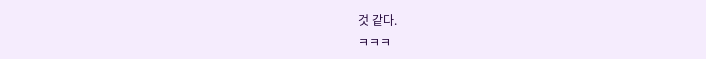것 같다.
ㅋㅋㅋ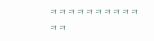ㅋㅋㅋㅋㅋㅋㅋㅋㅋㅋㅋㅋ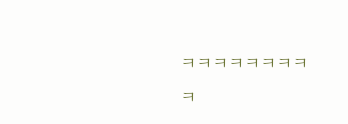ㅋㅋㅋㅋㅋㅋㅋㅋㅋ